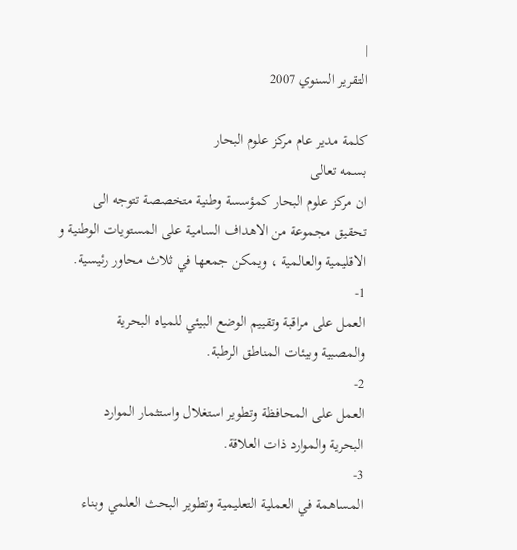|
التقرير السنوي 2007

كلمة مدير عام مركز علوم البحار
بسمه تعالى
ان مركز علوم البحار كمؤسسة وطنية متخصصة تتوجه الى
تحقيق مجموعة من الاهداف السامية على المستويات الوطنية و
الاقليمية والعالمية ، ويمكن جمعها في ثلاث محاور رئيسية.
1-
العمل على مراقبة وتقييم الوضع البيئي للمياه البحرية
والمصبية وبيئات المناطق الرطبة.
2-
العمل على المحافظة وتطوير استغلال واستثمار الموارد
البحرية والموارد ذات العلاقة.
3-
المساهمة في العملية التعليمية وتطوير البحث العلمي وبناء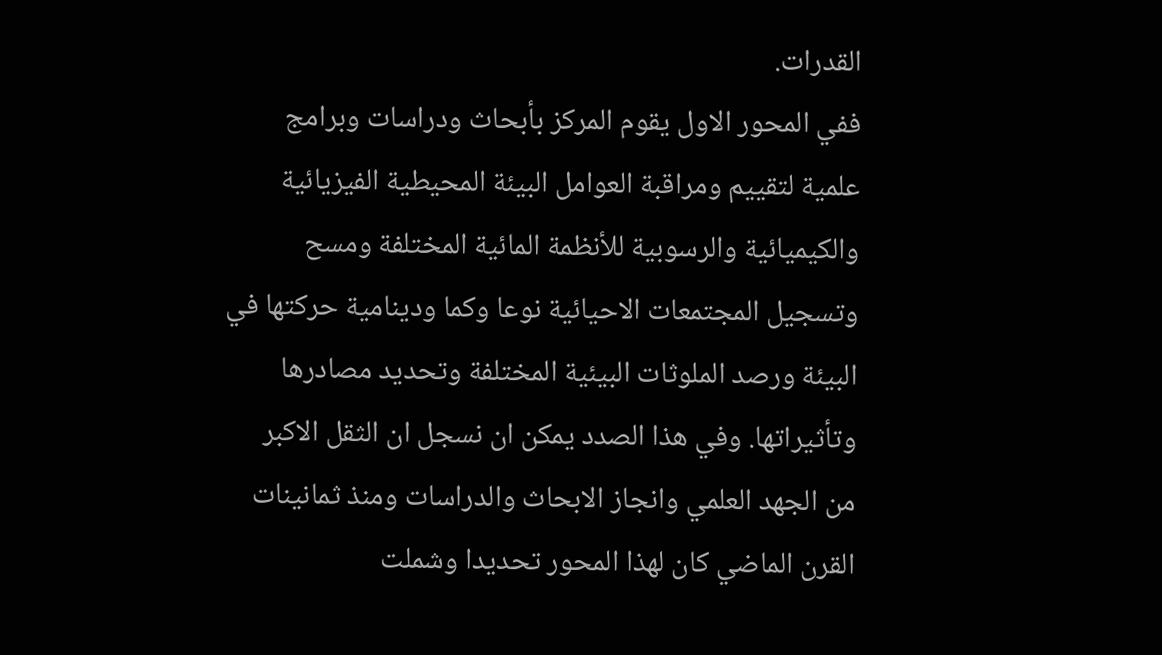القدرات.
ففي المحور الاول يقوم المركز بأبحاث ودراسات وبرامج
علمية لتقييم ومراقبة العوامل البيئة المحيطية الفيزيائية
والكيميائية والرسوبية للأنظمة المائية المختلفة ومسح
وتسجيل المجتمعات الاحيائية نوعا وكما ودينامية حركتها في
البيئة ورصد الملوثات البيئية المختلفة وتحديد مصادرها
وتأثيراتها. وفي هذا الصدد يمكن ان نسجل ان الثقل الاكبر
من الجهد العلمي وانجاز الابحاث والدراسات ومنذ ثمانينات
القرن الماضي كان لهذا المحور تحديدا وشملت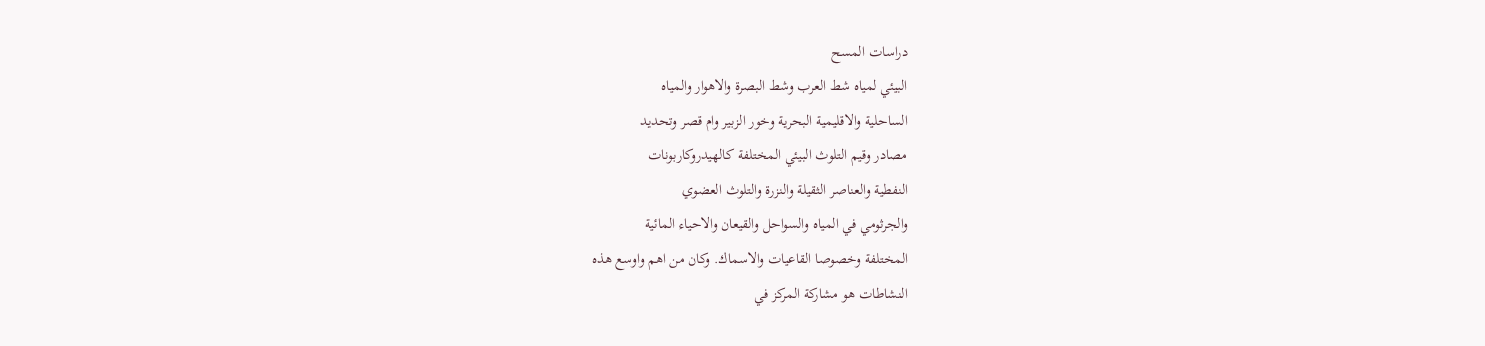دراسات المسح
البيئي لمياه شط العرب وشط البصرة والاهوار والمياه
الساحلية والاقليمية البحرية وخور الزبير وام قصر وتحديد
مصادر وقيم التلوث البيئي المختلفة كالهيدروكاربونات
النفطية والعناصر الثقيلة والنزرة والتلوث العضوي
والجرثومي في المياه والسواحل والقيعان والاحياء المائية
المختلفة وخصوصا القاعيات والاسماك. وكان من اهم واوسع هذه
النشاطات هو مشاركة المركز في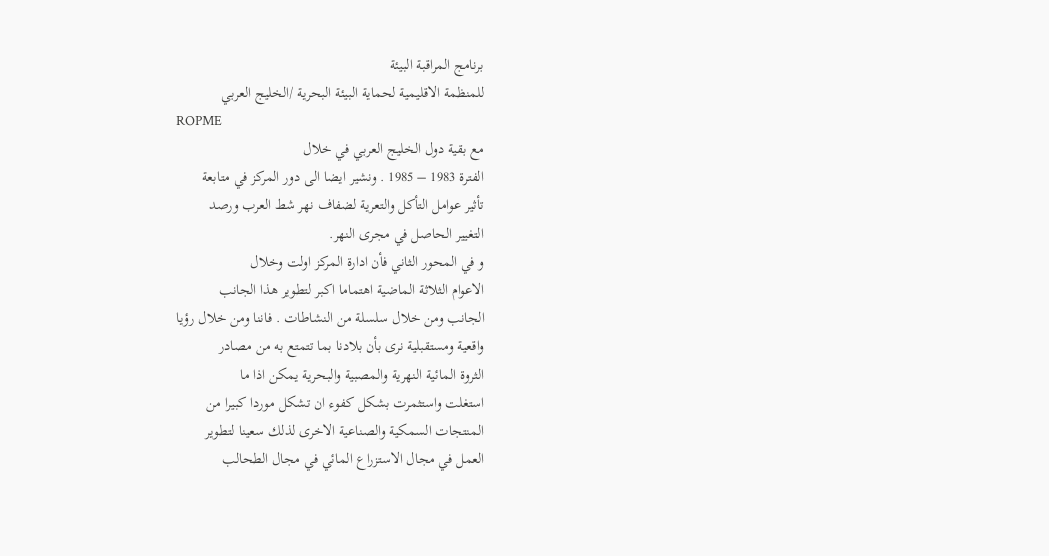برنامج المراقبة البيئة
للمنظمة الاقليمية لحماية البيئة البحرية /الخليج العربي
ROPME
مع بقية دول الخليج العربي في خلال
الفترة 1983 – 1985 . ونشير ايضا الى دور المركز في متابعة
تأثير عوامل التأكل والتعرية لضفاف نهر شط العرب ورصد
التغيير الحاصل في مجرى النهر.
و في المحور الثاني فأن ادارة المركز اولت وخلال
الاعوام الثلاثة الماضية اهتماما اكبر لتطوير هذا الجانب
الجانب ومن خلال سلسلة من النشاطات . فاننا ومن خلال رؤيا
واقعية ومستقبلية نرى بأن بلادنا بما تتمتع به من مصادر
الثروة المائية النهرية والمصبية والبحرية يمكن اذا ما
استغلت واستثمرت بشكل كفوء ان تشكل موردا كبيرا من
المنتجات السمكية والصناعية الاخرى لذلك سعينا لتطوير
العمل في مجال الاستزراع المائي في مجال الطحالب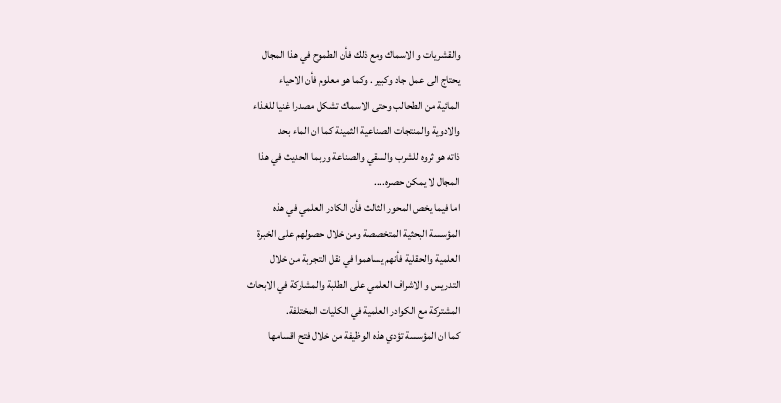والقشريات و الاسماك ومع ذلك فأن الطموح في هذا المجال
يحتاج الى عمل جاد وكبير . وكما هو معلوم فأن الاحياء
المائية من الطحالب وحتى الاسماك تشكل مصدرا غنيا للغذاء
والادوية والمنتجات الصناعية الثمينة كما ان الماء بحد
ذاته هو ثروه للشرب والسقي والصناعة وربما الحديث في هذا
المجال لا يمكن حصره....
اما فيما يخص المحور الثالث فأن الكادر العلمي في هذه
المؤسسة البحثية المتخصصة ومن خلال حصولهم على الخبرة
العلمية والحقلية فأنهم يساهموا في نقل التجربة من خلال
التدريس و الاشراف العلمي على الطلبة والمشاركة في الابحاث
المشتركة مع الكوادر العلمية في الكليات المختلفة.
كما ان المؤسسة تؤدي هذه الوظيفة من خلال فتح اقسامها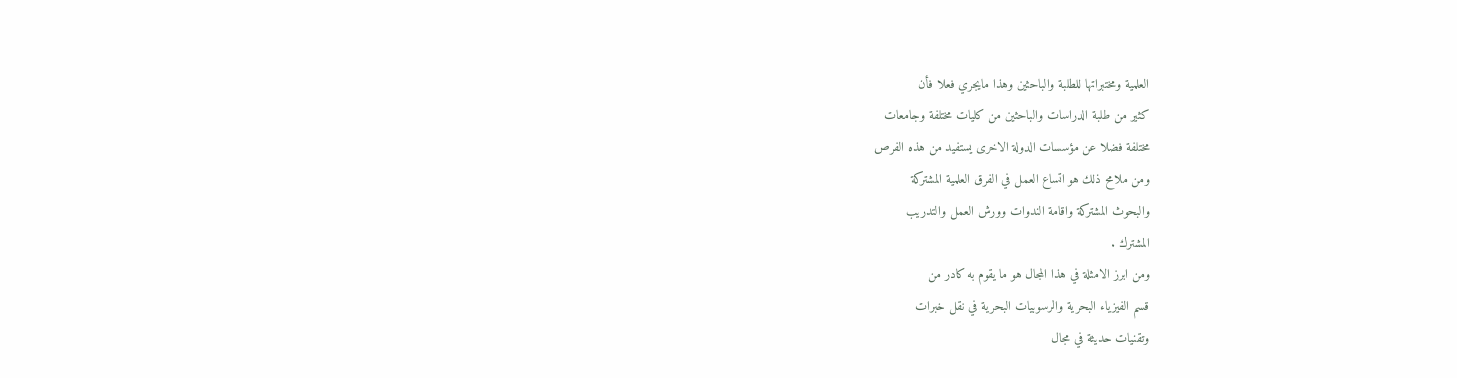العلمية ومختبراتها للطلبة والباحثين وهذا مايجري فعلا فأن
كثير من طلبة الدراسات والباحثين من كليات مختلفة وجامعات
مختلفة فضلا عن مؤسسات الدولة الاخرى يستفيد من هذه الفرص
ومن ملامح ذلك هو اتساع العمل في الفرق العلمية المشتركة
والبحوث المشتركة واقامة الندوات وورش العمل والتدريب
المشترك .
ومن ابرز الامثلة في هذا المجال هو ما يقوم به كادر من
قسم الفيزياء البحرية والرسوبيات البحرية في نقل خبرات
وتقنيات حديثة في مجال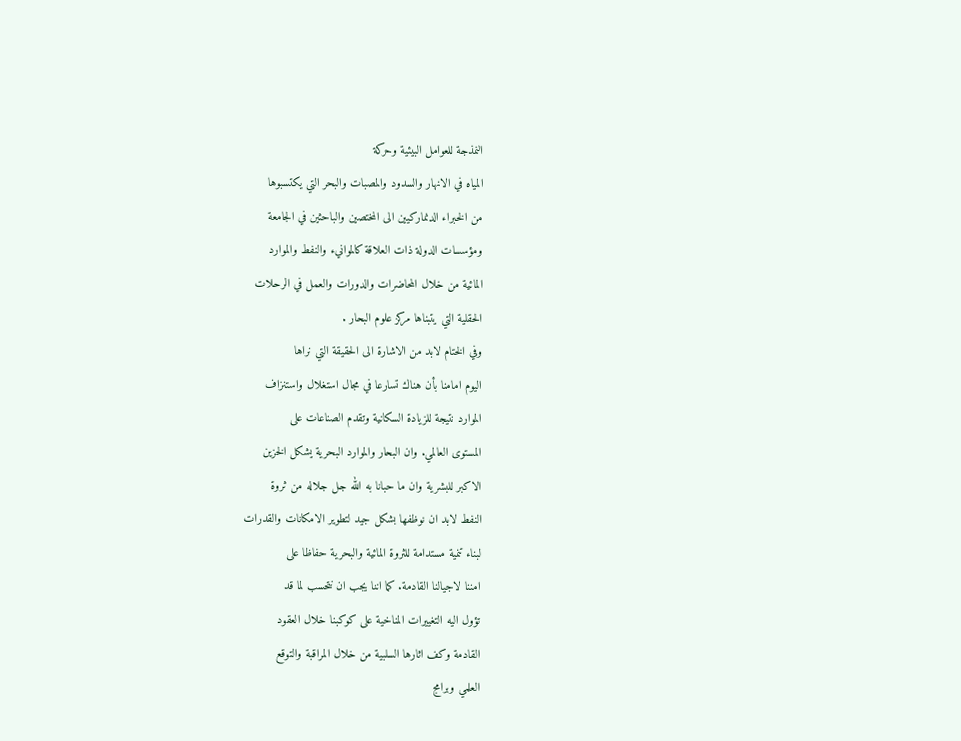النمذجة للعوامل البيئية وحركة
المياه في الانهار والسدود والمصبات والبحر التي يكتسبوها
من الخبراء الدنماركيين الى المختصين والباحثين في الجامعة
ومؤسسات الدولة ذات العلاقة كالموانيء والنفط والموارد
المائية من خلال المحاضرات والدورات والعمل في الرحلات
الحقلية التي يتبناها مركز علوم البحار .
وفي الختام لابد من الاشارة الى الحقيقة التي نراها
اليوم امامنا بأن هناك تسارعا في مجال استغلال واستنزاف
الموارد نتيجة للزيادة السكانية وتقدم الصناعات على
المستوى العالمي. وان البحار والموارد البحرية يشكل الخزين
الاكبر للبشرية وان ما حبانا به الله جل جلاله من ثروة
النفط لابد ان نوظفها بشكل جيد لتطوير الامكانات والقدرات
لبناء تنمية مستدامة للثروة المائية والبحرية حفاظا على
امننا لاجيالنا القادمة. كما اننا يجب ان نتحسب لما قد
تؤول اليه التغييرات المناخية على كوكبنا خلال العقود
القادمة وكف اثارها السلبية من خلال المراقبة والتوقع
العلمي وبرامج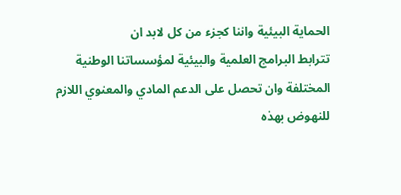الحماية البيئية واننا كجزء من كل لابد ان
تترابط البرامج العلمية والبيئية لمؤسساتنا الوطنية
المختلفة وان تحصل على الدعم المادي والمعنوي اللازم
للنهوض بهذه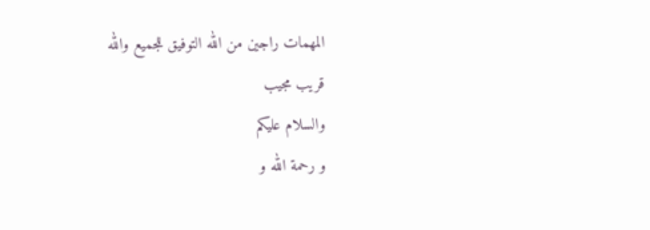المهمات راجين من الله التوفيق للجميع والله
قريب مجيب
والسلام عليكم
و رحمة الله و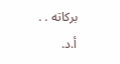بركاته . .
أ.د.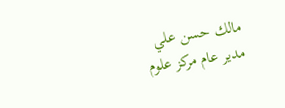مالك حسن علي
مدير عام مركز علوم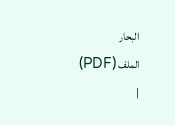البحار
الملف (PDF)
|